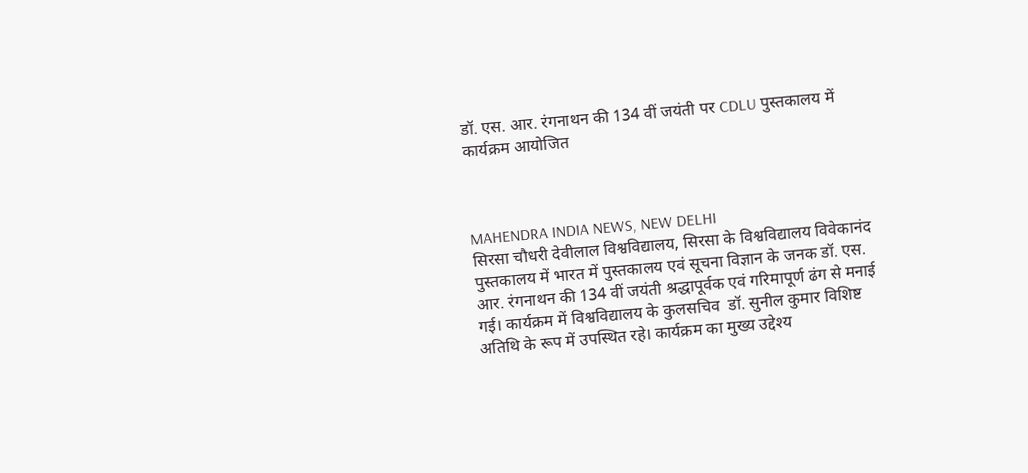डॉ. एस. आर. रंगनाथन की 134 वीं जयंती पर CDLU पुस्तकालय में कार्यक्रम आयोजित



MAHENDRA INDIA NEWS, NEW DELHI
सिरसा चौधरी देवीलाल विश्वविद्यालय, सिरसा के विश्वविद्यालय विवेकानंद  पुस्तकालय में भारत में पुस्तकालय एवं सूचना विज्ञान के जनक डॉ. एस. आर. रंगनाथन की 134 वीं जयंती श्रद्धापूर्वक एवं गरिमापूर्ण ढंग से मनाई गई। कार्यक्रम में विश्वविद्यालय के कुलसचिव  डॉ. सुनील कुमार विशिष्ट अतिथि के रूप में उपस्थित रहे। कार्यक्रम का मुख्य उद्देश्य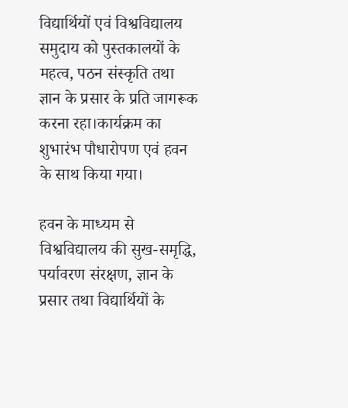विद्यार्थियों एवं विश्वविद्यालय समुदाय को पुस्तकालयों के महत्व, पठन संस्कृति तथा ज्ञान के प्रसार के प्रति जागरूक करना रहा।कार्यक्रम का शुभारंभ पौधारोपण एवं हवन के साथ किया गया।

हवन के माध्यम से विश्वविद्यालय की सुख-समृद्धि, पर्यावरण संरक्षण, ज्ञान के प्रसार तथा विद्यार्थियों के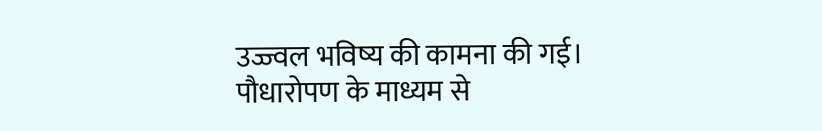उज्ज्वल भविष्य की कामना की गई। पौधारोपण के माध्यम से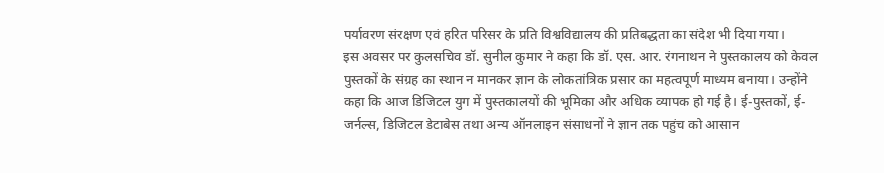पर्यावरण संरक्षण एवं हरित परिसर के प्रति विश्वविद्यालय की प्रतिबद्धता का संदेश भी दिया गया।
इस अवसर पर कुलसचिव डॉ. सुनील कुमार ने कहा कि डॉ. एस. आर. रंगनाथन ने पुस्तकालय को केवल पुस्तकों के संग्रह का स्थान न मानकर ज्ञान के लोकतांत्रिक प्रसार का महत्वपूर्ण माध्यम बनाया। उन्होंने कहा कि आज डिजिटल युग में पुस्तकालयों की भूमिका और अधिक व्यापक हो गई है। ई-पुस्तकों, ई-जर्नल्स, डिजिटल डेटाबेस तथा अन्य ऑनलाइन संसाधनों ने ज्ञान तक पहुंच को आसान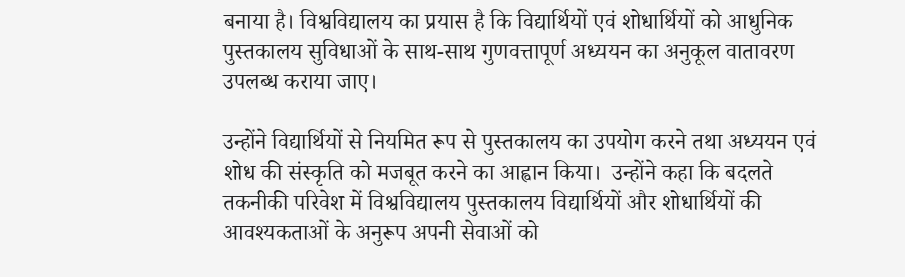बनाया है। विश्वविद्यालय का प्रयास है कि विद्यार्थियों एवं शोधार्थियों को आधुनिक पुस्तकालय सुविधाओं के साथ-साथ गुणवत्तापूर्ण अध्ययन का अनुकूल वातावरण उपलब्ध कराया जाए।

उन्होंने विद्यार्थियों से नियमित रूप से पुस्तकालय का उपयोग करने तथा अध्ययन एवं शोध की संस्कृति को मजबूत करने का आह्वान किया।  उन्होंने कहा कि बदलते तकनीकी परिवेश में विश्वविद्यालय पुस्तकालय विद्यार्थियों और शोधार्थियों की आवश्यकताओं के अनुरूप अपनी सेवाओं को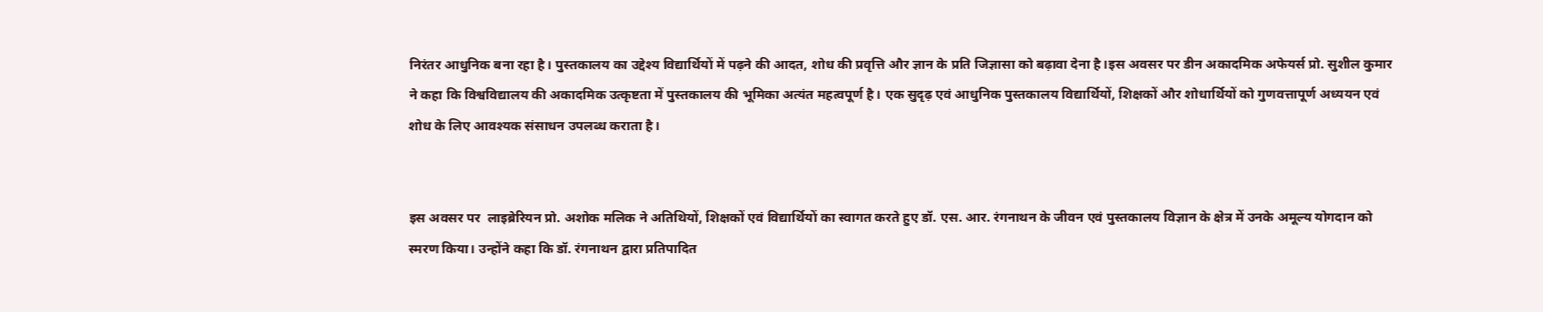निरंतर आधुनिक बना रहा है। पुस्तकालय का उद्देश्य विद्यार्थियों में पढ़ने की आदत, शोध की प्रवृत्ति और ज्ञान के प्रति जिज्ञासा को बढ़ावा देना है।इस अवसर पर डीन अकादमिक अफेयर्स प्रो. सुशील कुमार ने कहा कि विश्वविद्यालय की अकादमिक उत्कृष्टता में पुस्तकालय की भूमिका अत्यंत महत्वपूर्ण है। एक सुदृढ़ एवं आधुनिक पुस्तकालय विद्यार्थियों, शिक्षकों और शोधार्थियों को गुणवत्तापूर्ण अध्ययन एवं शोध के लिए आवश्यक संसाधन उपलब्ध कराता है।


इस अवसर पर  लाइब्रेरियन प्रो. अशोक मलिक ने अतिथियों, शिक्षकों एवं विद्यार्थियों का स्वागत करते हुए डॉ. एस. आर. रंगनाथन के जीवन एवं पुस्तकालय विज्ञान के क्षेत्र में उनके अमूल्य योगदान को स्मरण किया। उन्होंने कहा कि डॉ. रंगनाथन द्वारा प्रतिपादित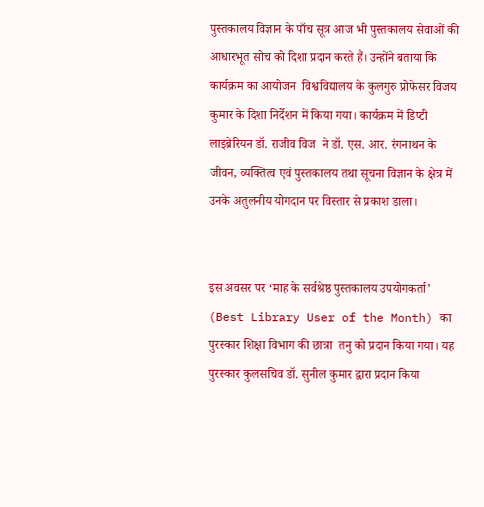पुस्तकालय विज्ञान के पाँच सूत्र आज भी पुस्तकालय सेवाओं की आधारभूत सोच को दिशा प्रदान करते हैं। उन्होंने बताया कि कार्यक्रम का आयोजन  विश्वविद्यालय के कुलगुरु प्रोफेसर विजय कुमार के दिशा निर्देशन में किया गया। कार्यक्रम में डिप्टी लाइब्रेरियन डॉ. राजीव विज  ने डॉ. एस. आर. रंगनाथन के जीवन, व्यक्तित्व एवं पुस्तकालय तथा सूचना विज्ञान के क्षेत्र में उनके अतुलनीय योगदान पर विस्तार से प्रकाश डाला।


इस अवसर पर ‘माह के सर्वश्रेष्ठ पुस्तकालय उपयोगकर्ता’ (Best Library User of the Month) का पुरस्कार शिक्षा विभाग की छात्रा  तनु को प्रदान किया गया। यह पुरस्कार कुलसचिव डॉ. सुनील कुमार द्वारा प्रदान किया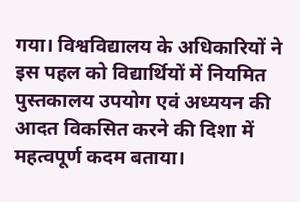गया। विश्वविद्यालय के अधिकारियों ने इस पहल को विद्यार्थियों में नियमित पुस्तकालय उपयोग एवं अध्ययन की आदत विकसित करने की दिशा में महत्वपूर्ण कदम बताया।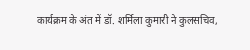कार्यक्रम के अंत में डॉ. शर्मिला कुमारी ने कुलसचिव,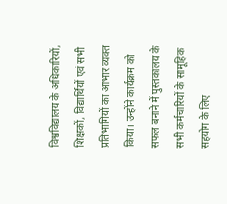विश्वविद्यालय के अधिकारियों, शिक्षकों, विद्यार्थियों एवं सभी प्रतिभागियों का आभार व्यक्त किया। उन्होंने कार्यक्रम को सफल बनाने में पुस्तकालय के सभी कर्मचारियों के सामूहिक सहयोग के लिए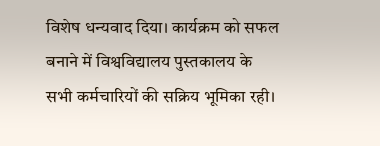विशेष धन्यवाद दिया। कार्यक्रम को सफल बनाने में विश्वविद्यालय पुस्तकालय के सभी कर्मचारियों की सक्रिय भूमिका रही।